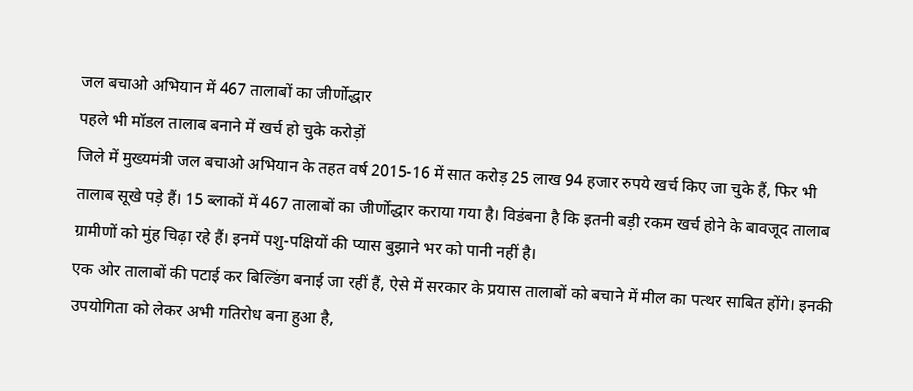जल बचाओ अभियान में 467 तालाबों का जीर्णोद्धार
पहले भी मॉडल तालाब बनाने में खर्च हो चुके करोड़ों
जिले में मुख्यमंत्री जल बचाओ अभियान के तहत वर्ष 2015-16 में सात करोड़ 25 लाख 94 हजार रुपये खर्च किए जा चुके हैं, फिर भी तालाब सूखे पड़े हैं। 15 ब्लाकों में 467 तालाबों का जीर्णोद्धार कराया गया है। विडंबना है कि इतनी बड़ी रकम खर्च होने के बावजूद तालाब ग्रामीणों को मुंह चिढ़ा रहे हैं। इनमें पशु-पक्षियों की प्यास बुझाने भर को पानी नहीं है।
एक ओर तालाबों की पटाई कर बिल्डिंग बनाई जा रहीं हैं, ऐसे में सरकार के प्रयास तालाबों को बचाने में मील का पत्थर साबित होंगे। इनकी उपयोगिता को लेकर अभी गतिरोध बना हुआ है,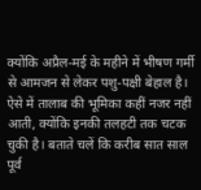क्योंकि अप्रैल-मई के महीने में भीषण गर्मी से आमजन से लेकर पशु-पक्षी बेहाल है। ऐसे में तालाब की भूमिका कहीं नजर नहीं आती, क्योंकि इनकी तलहटी तक चटक चुकी है। बताते चलें कि करीब सात साल पूर्व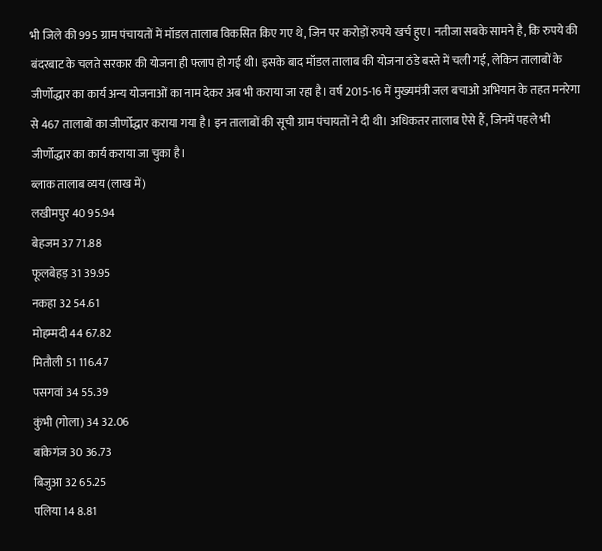भी जिले की 995 ग्राम पंचायतों में मॉडल तालाब विकसित किए गए थे, जिन पर करोड़ों रुपये खर्च हुए। नतीजा सबके सामने है, कि रुपये की बंदरबाट के चलते सरकार की योजना ही फ्लाप हो गई थी। इसके बाद मॉडल तालाब की योजना ठंडे बस्ते में चली गई, लेकिन तालाबों के जीर्णोद्धार का कार्य अन्य योजनाओं का नाम देकर अब भी कराया जा रहा है। वर्ष 2015-16 में मुख्यमंत्री जल बचाओ अभियान के तहत मनरेगा से 467 तालाबों का जीर्णोद्धार कराया गया है। इन तालाबों की सूची ग्राम पंचायतों ने दी थी। अधिकतर तालाब ऐसे हैं, जिनमें पहले भी जीर्णोद्धार का कार्य कराया जा चुका है।
ब्लाक तालाब व्यय (लाख में)
लखीमपुर 40 95.94
बेहजम 37 71.88
फूलबेहड़ 31 39.95
नकहा 32 54.61
मोहम्मदी 44 67.82
मितौली 51 116.47
पसगवां 34 55.39
कुंभी (गोला) 34 32.06
बांकेगंज 30 36.73
बिजुआ 32 65.25
पलिया 14 8.81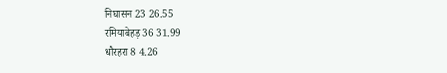निघासन 23 26.55
रमियाबेहड़ 36 31.99
धौरहरा 8 4.26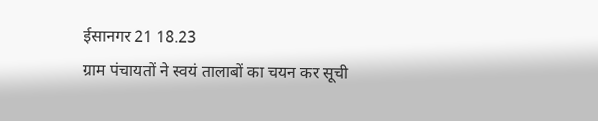ईसानगर 21 18.23
ग्राम पंचायतों ने स्वयं तालाबों का चयन कर सूची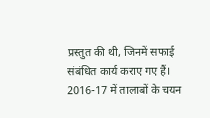प्रस्तुत की थी, जिनमें सफाई संबंधित कार्य कराए गए हैं। 2016-17 में तालाबों के चयन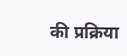की प्रक्रिया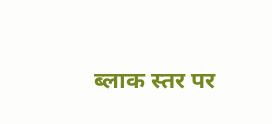ब्लाक स्तर पर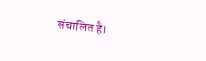संचालित है।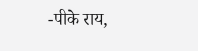-पीके राय,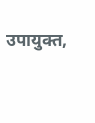उपायुक्त,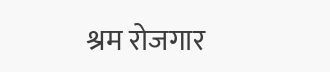श्रम रोजगार